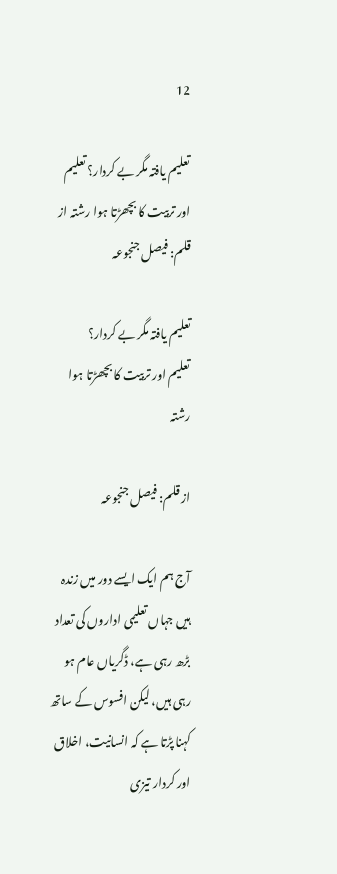12

تعلیم یافتہ مگر بے کردار؟ تعلیم اور تربیت کا بچھڑتا ہوا رشتہ از قلم: فیصل جنجوعہ

تعلیم یافتہ مگر بے کردار؟
تعلیم اور تربیت کا بچھڑتا ہوا رشتہ

از قلم: فیصل جنجوعہ

آج ہم ایک ایسے دور میں زندہ ہیں جہاں تعلیمی اداروں کی تعداد بڑھ رہی ہے، ڈگریاں عام ہو رہی ہیں، لیکن افسوس کے ساتھ کہنا پڑتا ہے کہ انسانیت، اخلاق اور کردار تیزی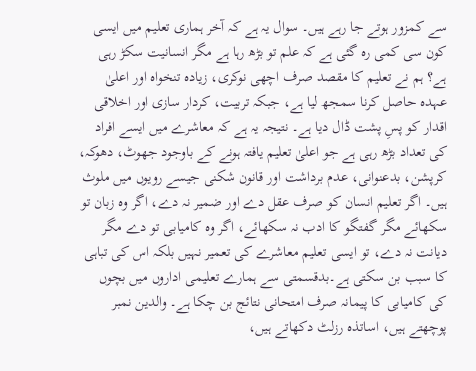سے کمزور ہوتے جا رہے ہیں۔ سوال یہ ہے کہ آخر ہماری تعلیم میں ایسی کون سی کمی رہ گئی ہے کہ علم تو بڑھ رہا ہے مگر انسانیت سکڑ رہی ہے؟ ہم نے تعلیم کا مقصد صرف اچھی نوکری، زیادہ تنخواہ اور اعلیٰ عہدہ حاصل کرنا سمجھ لیا ہے، جبکہ تربیت، کردار سازی اور اخلاقی اقدار کو پسِ پشت ڈال دیا ہے۔ نتیجہ یہ ہے کہ معاشرے میں ایسے افراد کی تعداد بڑھ رہی ہے جو اعلیٰ تعلیم یافتہ ہونے کے باوجود جھوٹ، دھوکہ، کرپشن، بدعنوانی، عدم برداشت اور قانون شکنی جیسے رویوں میں ملوث ہیں۔ اگر تعلیم انسان کو صرف عقل دے اور ضمیر نہ دے، اگر وہ زبان تو سکھائے مگر گفتگو کا ادب نہ سکھائے، اگر وہ کامیابی تو دے مگر دیانت نہ دے، تو ایسی تعلیم معاشرے کی تعمیر نہیں بلکہ اس کی تباہی کا سبب بن سکتی ہے۔بدقسمتی سے ہمارے تعلیمی اداروں میں بچوں کی کامیابی کا پیمانہ صرف امتحانی نتائج بن چکا ہے۔ والدین نمبر پوچھتے ہیں، اساتذہ رزلٹ دکھاتے ہیں،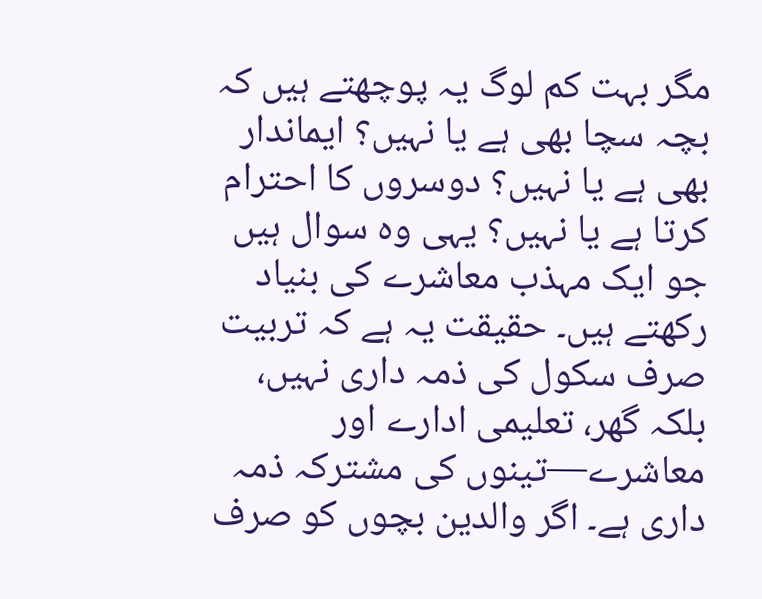مگر بہت کم لوگ یہ پوچھتے ہیں کہ بچہ سچا بھی ہے یا نہیں؟ ایماندار بھی ہے یا نہیں؟ دوسروں کا احترام کرتا ہے یا نہیں؟ یہی وہ سوال ہیں جو ایک مہذب معاشرے کی بنیاد رکھتے ہیں۔ حقیقت یہ ہے کہ تربیت صرف سکول کی ذمہ داری نہیں، بلکہ گھر، تعلیمی ادارے اور معاشرے—تینوں کی مشترکہ ذمہ داری ہے۔ اگر والدین بچوں کو صرف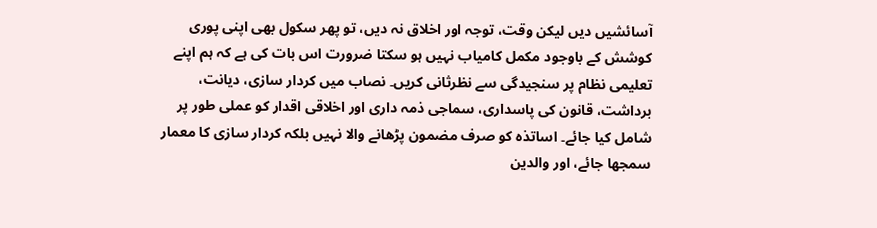آسائشیں دیں لیکن وقت، توجہ اور اخلاق نہ دیں، تو پھر سکول بھی اپنی پوری کوشش کے باوجود مکمل کامیاب نہیں ہو سکتا ضرورت اس بات کی ہے کہ ہم اپنے تعلیمی نظام پر سنجیدگی سے نظرثانی کریں۔ نصاب میں کردار سازی، دیانت، برداشت، قانون کی پاسداری، سماجی ذمہ داری اور اخلاقی اقدار کو عملی طور پر شامل کیا جائے۔ اساتذہ کو صرف مضمون پڑھانے والا نہیں بلکہ کردار سازی کا معمار سمجھا جائے، اور والدین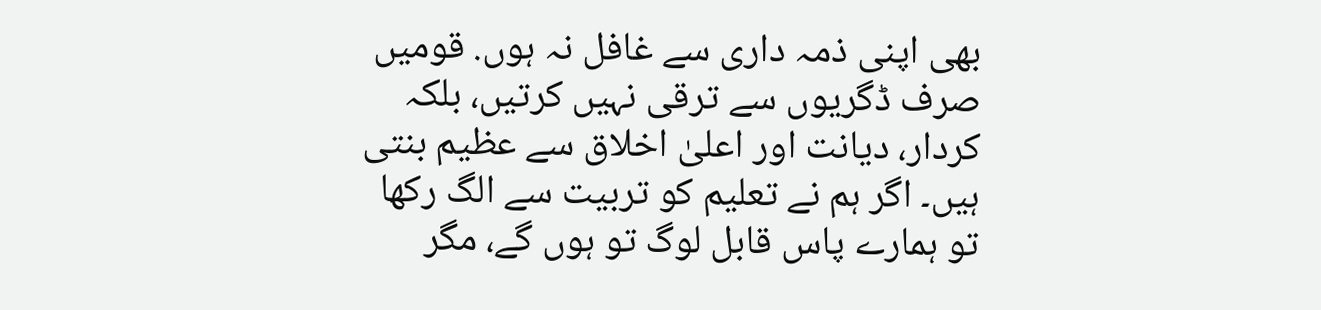بھی اپنی ذمہ داری سے غافل نہ ہوں. قومیں صرف ڈگریوں سے ترقی نہیں کرتیں، بلکہ کردار، دیانت اور اعلیٰ اخلاق سے عظیم بنتی ہیں۔ اگر ہم نے تعلیم کو تربیت سے الگ رکھا تو ہمارے پاس قابل لوگ تو ہوں گے، مگر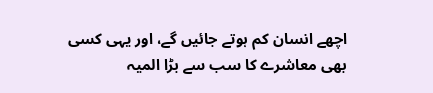اچھے انسان کم ہوتے جائیں گے، اور یہی کسی بھی معاشرے کا سب سے بڑا المیہ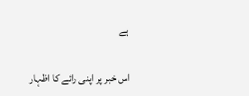ہے

اس خبر پر اپنی رائے کا اظہار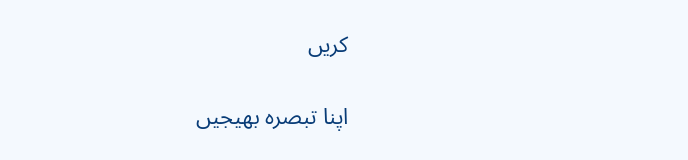کریں

اپنا تبصرہ بھیجیں